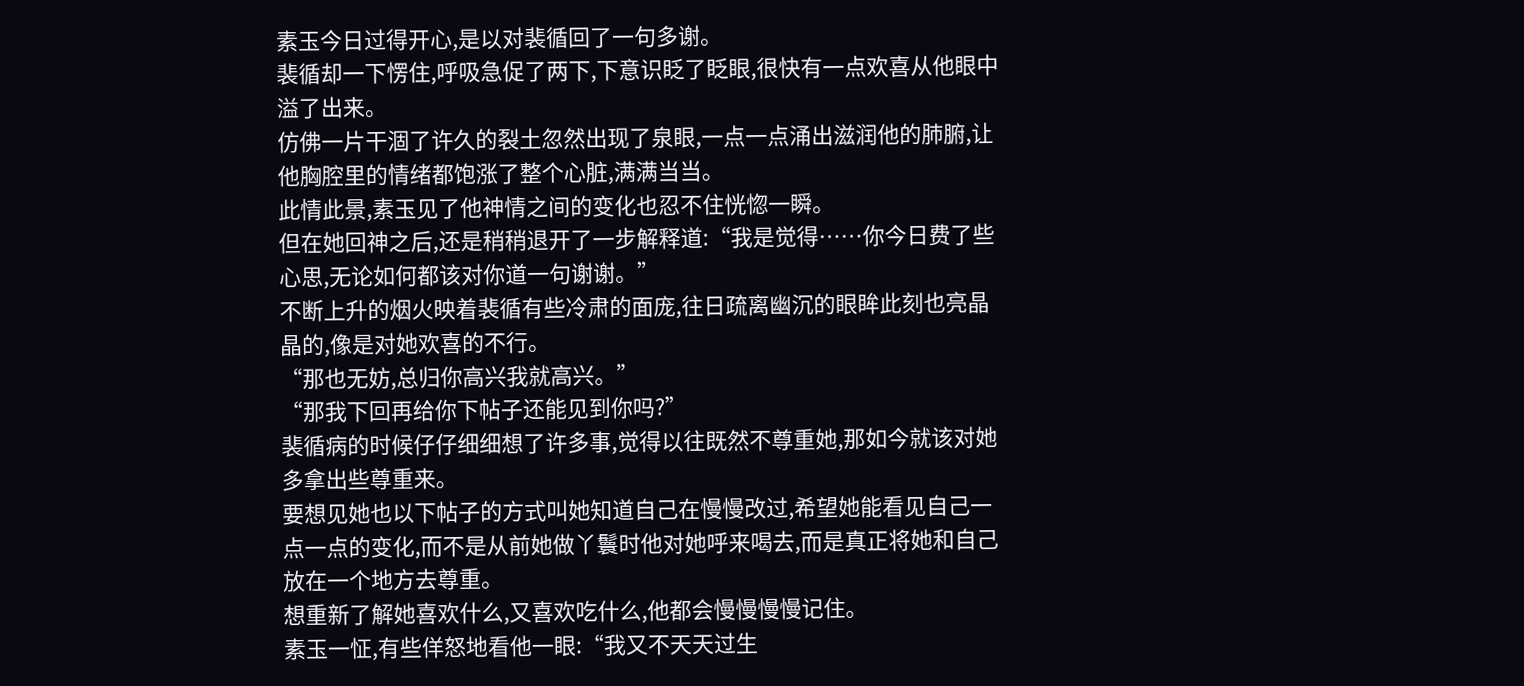素玉今日过得开心,是以对裴循回了一句多谢。
裴循却一下愣住,呼吸急促了两下,下意识眨了眨眼,很快有一点欢喜从他眼中溢了出来。
仿佛一片干涸了许久的裂土忽然出现了泉眼,一点一点涌出滋润他的肺腑,让他胸腔里的情绪都饱涨了整个心脏,满满当当。
此情此景,素玉见了他神情之间的变化也忍不住恍惚一瞬。
但在她回神之后,还是稍稍退开了一步解释道:“我是觉得……你今日费了些心思,无论如何都该对你道一句谢谢。”
不断上升的烟火映着裴循有些冷肃的面庞,往日疏离幽沉的眼眸此刻也亮晶晶的,像是对她欢喜的不行。
“那也无妨,总归你高兴我就高兴。”
“那我下回再给你下帖子还能见到你吗?”
裴循病的时候仔仔细细想了许多事,觉得以往既然不尊重她,那如今就该对她多拿出些尊重来。
要想见她也以下帖子的方式叫她知道自己在慢慢改过,希望她能看见自己一点一点的变化,而不是从前她做丫鬟时他对她呼来喝去,而是真正将她和自己放在一个地方去尊重。
想重新了解她喜欢什么,又喜欢吃什么,他都会慢慢慢慢记住。
素玉一怔,有些佯怒地看他一眼:“我又不天天过生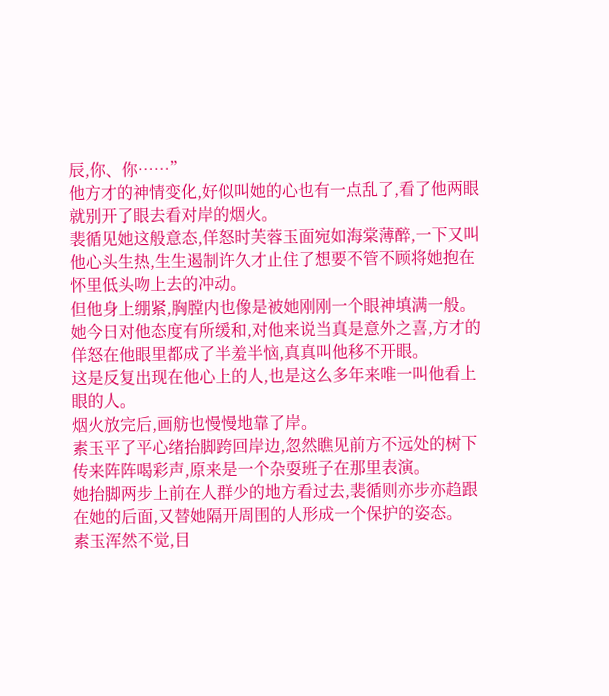辰,你、你……”
他方才的神情变化,好似叫她的心也有一点乱了,看了他两眼就别开了眼去看对岸的烟火。
裴循见她这般意态,佯怒时芙蓉玉面宛如海棠薄醉,一下又叫他心头生热,生生遏制许久才止住了想要不管不顾将她抱在怀里低头吻上去的冲动。
但他身上绷紧,胸膛内也像是被她刚刚一个眼神填满一般。
她今日对他态度有所缓和,对他来说当真是意外之喜,方才的佯怒在他眼里都成了半羞半恼,真真叫他移不开眼。
这是反复出现在他心上的人,也是这么多年来唯一叫他看上眼的人。
烟火放完后,画舫也慢慢地靠了岸。
素玉平了平心绪抬脚跨回岸边,忽然瞧见前方不远处的树下传来阵阵喝彩声,原来是一个杂耍班子在那里表演。
她抬脚两步上前在人群少的地方看过去,裴循则亦步亦趋跟在她的后面,又替她隔开周围的人形成一个保护的姿态。
素玉浑然不觉,目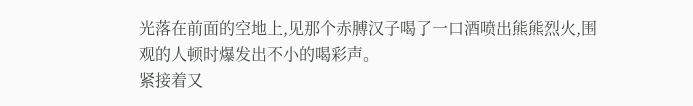光落在前面的空地上,见那个赤膊汉子喝了一口酒喷出熊熊烈火,围观的人顿时爆发出不小的喝彩声。
紧接着又